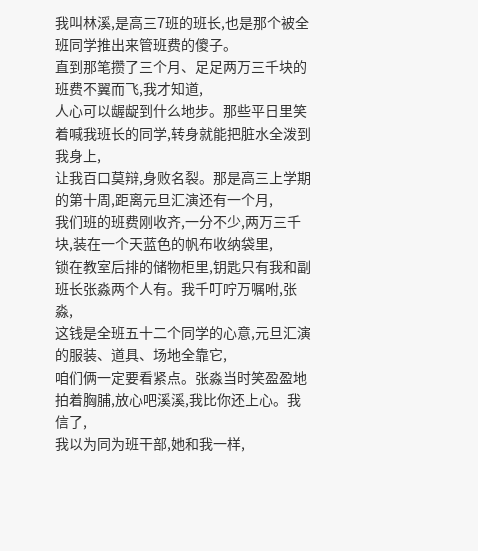我叫林溪,是高三7班的班长,也是那个被全班同学推出来管班费的傻子。
直到那笔攒了三个月、足足两万三千块的班费不翼而飞,我才知道,
人心可以龌龊到什么地步。那些平日里笑着喊我班长的同学,转身就能把脏水全泼到我身上,
让我百口莫辩,身败名裂。那是高三上学期的第十周,距离元旦汇演还有一个月,
我们班的班费刚收齐,一分不少,两万三千块,装在一个天蓝色的帆布收纳袋里,
锁在教室后排的储物柜里,钥匙只有我和副班长张淼两个人有。我千叮咛万嘱咐,张淼,
这钱是全班五十二个同学的心意,元旦汇演的服装、道具、场地全靠它,
咱们俩一定要看紧点。张淼当时笑盈盈地拍着胸脯,放心吧溪溪,我比你还上心。我信了,
我以为同为班干部,她和我一样,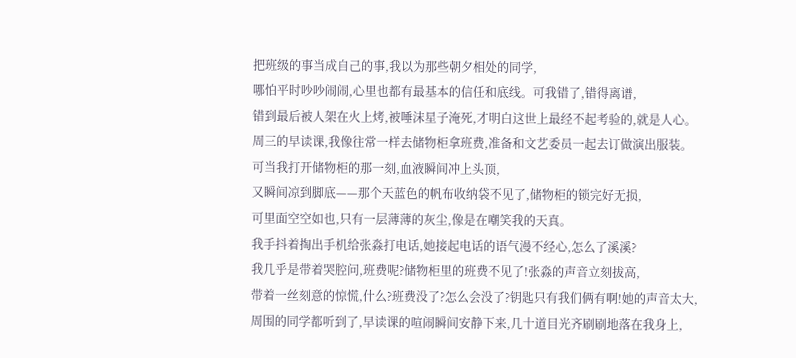把班级的事当成自己的事,我以为那些朝夕相处的同学,
哪怕平时吵吵闹闹,心里也都有最基本的信任和底线。可我错了,错得离谱,
错到最后被人架在火上烤,被唾沫星子淹死,才明白这世上最经不起考验的,就是人心。
周三的早读课,我像往常一样去储物柜拿班费,准备和文艺委员一起去订做演出服装。
可当我打开储物柜的那一刻,血液瞬间冲上头顶,
又瞬间凉到脚底——那个天蓝色的帆布收纳袋不见了,储物柜的锁完好无损,
可里面空空如也,只有一层薄薄的灰尘,像是在嘲笑我的天真。
我手抖着掏出手机给张淼打电话,她接起电话的语气漫不经心,怎么了溪溪?
我几乎是带着哭腔问,班费呢?储物柜里的班费不见了!张淼的声音立刻拔高,
带着一丝刻意的惊慌,什么?班费没了?怎么会没了?钥匙只有我们俩有啊!她的声音太大,
周围的同学都听到了,早读课的喧闹瞬间安静下来,几十道目光齐刷刷地落在我身上,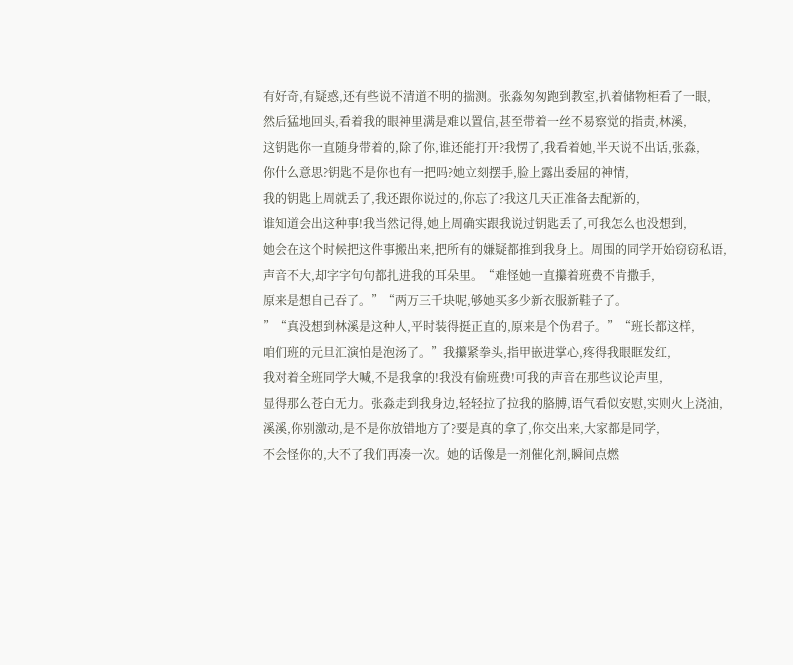有好奇,有疑惑,还有些说不清道不明的揣测。张淼匆匆跑到教室,扒着储物柜看了一眼,
然后猛地回头,看着我的眼神里满是难以置信,甚至带着一丝不易察觉的指责,林溪,
这钥匙你一直随身带着的,除了你,谁还能打开?我愣了,我看着她,半天说不出话,张淼,
你什么意思?钥匙不是你也有一把吗?她立刻摆手,脸上露出委屈的神情,
我的钥匙上周就丢了,我还跟你说过的,你忘了?我这几天正准备去配新的,
谁知道会出这种事!我当然记得,她上周确实跟我说过钥匙丢了,可我怎么也没想到,
她会在这个时候把这件事搬出来,把所有的嫌疑都推到我身上。周围的同学开始窃窃私语,
声音不大,却字字句句都扎进我的耳朵里。“难怪她一直攥着班费不肯撒手,
原来是想自己吞了。”“两万三千块呢,够她买多少新衣服新鞋子了。
”“真没想到林溪是这种人,平时装得挺正直的,原来是个伪君子。”“班长都这样,
咱们班的元旦汇演怕是泡汤了。”我攥紧拳头,指甲嵌进掌心,疼得我眼眶发红,
我对着全班同学大喊,不是我拿的!我没有偷班费!可我的声音在那些议论声里,
显得那么苍白无力。张淼走到我身边,轻轻拉了拉我的胳膊,语气看似安慰,实则火上浇油,
溪溪,你别激动,是不是你放错地方了?要是真的拿了,你交出来,大家都是同学,
不会怪你的,大不了我们再凑一次。她的话像是一剂催化剂,瞬间点燃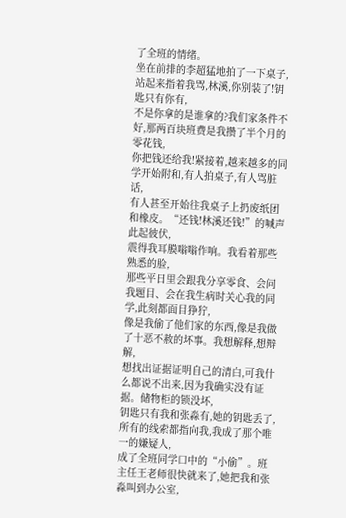了全班的情绪。
坐在前排的李超猛地拍了一下桌子,站起来指着我骂,林溪,你别装了!钥匙只有你有,
不是你拿的是谁拿的?我们家条件不好,那两百块班费是我攒了半个月的零花钱,
你把钱还给我!紧接着,越来越多的同学开始附和,有人拍桌子,有人骂脏话,
有人甚至开始往我桌子上扔废纸团和橡皮。“还钱!林溪还钱!”的喊声此起彼伏,
震得我耳膜嗡嗡作响。我看着那些熟悉的脸,
那些平日里会跟我分享零食、会问我题目、会在我生病时关心我的同学,此刻都面目狰狞,
像是我偷了他们家的东西,像是我做了十恶不赦的坏事。我想解释,想辩解,
想找出证据证明自己的清白,可我什么都说不出来,因为我确实没有证据。储物柜的锁没坏,
钥匙只有我和张淼有,她的钥匙丢了,所有的线索都指向我,我成了那个唯一的嫌疑人,
成了全班同学口中的“小偷”。班主任王老师很快就来了,她把我和张淼叫到办公室,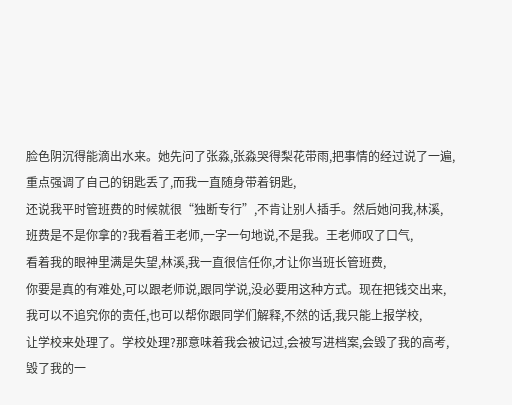脸色阴沉得能滴出水来。她先问了张淼,张淼哭得梨花带雨,把事情的经过说了一遍,
重点强调了自己的钥匙丢了,而我一直随身带着钥匙,
还说我平时管班费的时候就很“独断专行”,不肯让别人插手。然后她问我,林溪,
班费是不是你拿的?我看着王老师,一字一句地说,不是我。王老师叹了口气,
看着我的眼神里满是失望,林溪,我一直很信任你,才让你当班长管班费,
你要是真的有难处,可以跟老师说,跟同学说,没必要用这种方式。现在把钱交出来,
我可以不追究你的责任,也可以帮你跟同学们解释,不然的话,我只能上报学校,
让学校来处理了。学校处理?那意味着我会被记过,会被写进档案,会毁了我的高考,
毁了我的一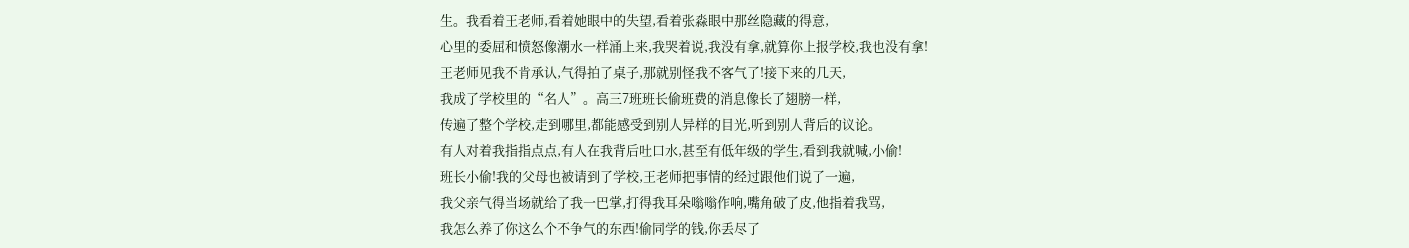生。我看着王老师,看着她眼中的失望,看着张淼眼中那丝隐藏的得意,
心里的委屈和愤怒像潮水一样涌上来,我哭着说,我没有拿,就算你上报学校,我也没有拿!
王老师见我不肯承认,气得拍了桌子,那就别怪我不客气了!接下来的几天,
我成了学校里的“名人”。高三7班班长偷班费的消息像长了翅膀一样,
传遍了整个学校,走到哪里,都能感受到别人异样的目光,听到别人背后的议论。
有人对着我指指点点,有人在我背后吐口水,甚至有低年级的学生,看到我就喊,小偷!
班长小偷!我的父母也被请到了学校,王老师把事情的经过跟他们说了一遍,
我父亲气得当场就给了我一巴掌,打得我耳朵嗡嗡作响,嘴角破了皮,他指着我骂,
我怎么养了你这么个不争气的东西!偷同学的钱,你丢尽了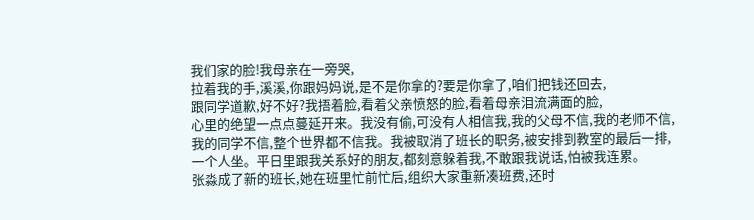我们家的脸!我母亲在一旁哭,
拉着我的手,溪溪,你跟妈妈说,是不是你拿的?要是你拿了,咱们把钱还回去,
跟同学道歉,好不好?我捂着脸,看着父亲愤怒的脸,看着母亲泪流满面的脸,
心里的绝望一点点蔓延开来。我没有偷,可没有人相信我,我的父母不信,我的老师不信,
我的同学不信,整个世界都不信我。我被取消了班长的职务,被安排到教室的最后一排,
一个人坐。平日里跟我关系好的朋友,都刻意躲着我,不敢跟我说话,怕被我连累。
张淼成了新的班长,她在班里忙前忙后,组织大家重新凑班费,还时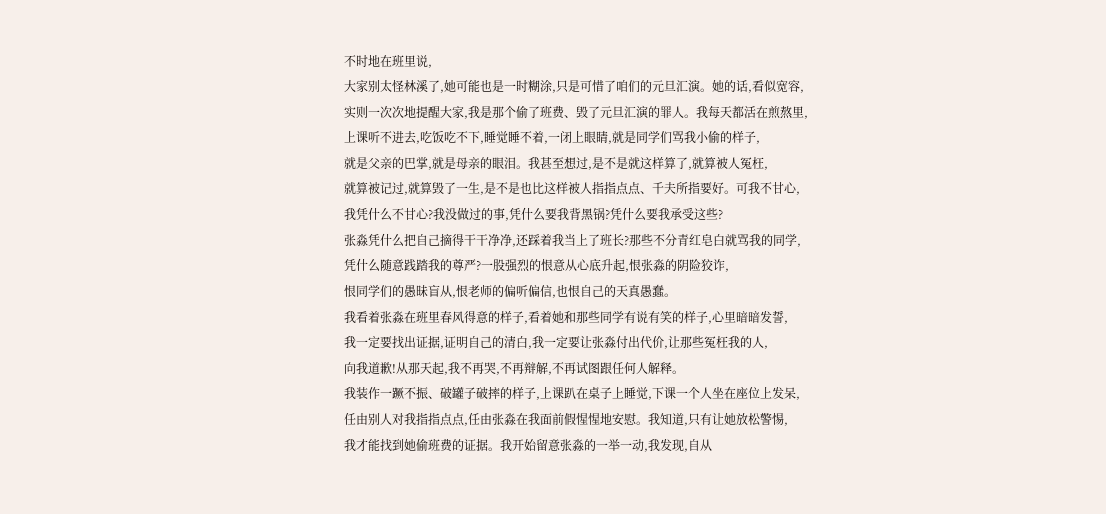不时地在班里说,
大家别太怪林溪了,她可能也是一时糊涂,只是可惜了咱们的元旦汇演。她的话,看似宽容,
实则一次次地提醒大家,我是那个偷了班费、毁了元旦汇演的罪人。我每天都活在煎熬里,
上课听不进去,吃饭吃不下,睡觉睡不着,一闭上眼睛,就是同学们骂我小偷的样子,
就是父亲的巴掌,就是母亲的眼泪。我甚至想过,是不是就这样算了,就算被人冤枉,
就算被记过,就算毁了一生,是不是也比这样被人指指点点、千夫所指要好。可我不甘心,
我凭什么不甘心?我没做过的事,凭什么要我背黑锅?凭什么要我承受这些?
张淼凭什么把自己摘得干干净净,还踩着我当上了班长?那些不分青红皂白就骂我的同学,
凭什么随意践踏我的尊严?一股强烈的恨意从心底升起,恨张淼的阴险狡诈,
恨同学们的愚昧盲从,恨老师的偏听偏信,也恨自己的天真愚蠢。
我看着张淼在班里春风得意的样子,看着她和那些同学有说有笑的样子,心里暗暗发誓,
我一定要找出证据,证明自己的清白,我一定要让张淼付出代价,让那些冤枉我的人,
向我道歉!从那天起,我不再哭,不再辩解,不再试图跟任何人解释。
我装作一蹶不振、破罐子破摔的样子,上课趴在桌子上睡觉,下课一个人坐在座位上发呆,
任由别人对我指指点点,任由张淼在我面前假惺惺地安慰。我知道,只有让她放松警惕,
我才能找到她偷班费的证据。我开始留意张淼的一举一动,我发现,自从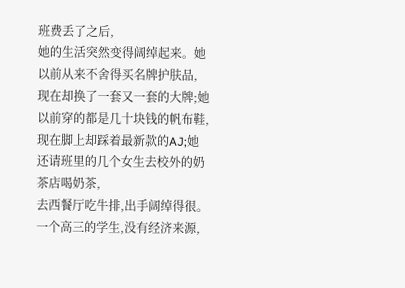班费丢了之后,
她的生活突然变得阔绰起来。她以前从来不舍得买名牌护肤品,
现在却换了一套又一套的大牌;她以前穿的都是几十块钱的帆布鞋,
现在脚上却踩着最新款的AJ;她还请班里的几个女生去校外的奶茶店喝奶茶,
去西餐厅吃牛排,出手阔绰得很。一个高三的学生,没有经济来源,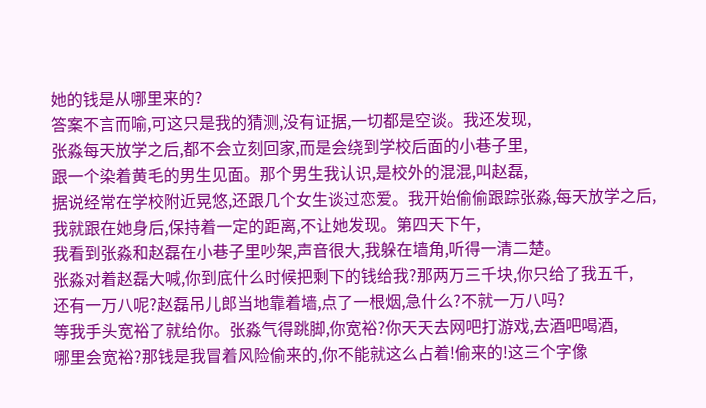她的钱是从哪里来的?
答案不言而喻,可这只是我的猜测,没有证据,一切都是空谈。我还发现,
张淼每天放学之后,都不会立刻回家,而是会绕到学校后面的小巷子里,
跟一个染着黄毛的男生见面。那个男生我认识,是校外的混混,叫赵磊,
据说经常在学校附近晃悠,还跟几个女生谈过恋爱。我开始偷偷跟踪张淼,每天放学之后,
我就跟在她身后,保持着一定的距离,不让她发现。第四天下午,
我看到张淼和赵磊在小巷子里吵架,声音很大,我躲在墙角,听得一清二楚。
张淼对着赵磊大喊,你到底什么时候把剩下的钱给我?那两万三千块,你只给了我五千,
还有一万八呢?赵磊吊儿郎当地靠着墙,点了一根烟,急什么?不就一万八吗?
等我手头宽裕了就给你。张淼气得跳脚,你宽裕?你天天去网吧打游戏,去酒吧喝酒,
哪里会宽裕?那钱是我冒着风险偷来的,你不能就这么占着!偷来的!这三个字像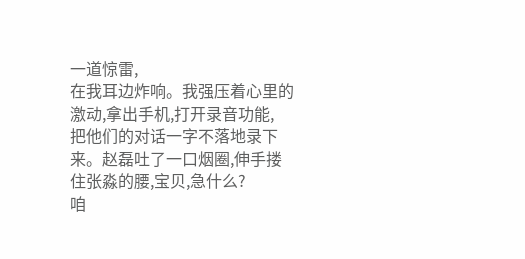一道惊雷,
在我耳边炸响。我强压着心里的激动,拿出手机,打开录音功能,
把他们的对话一字不落地录下来。赵磊吐了一口烟圈,伸手搂住张淼的腰,宝贝,急什么?
咱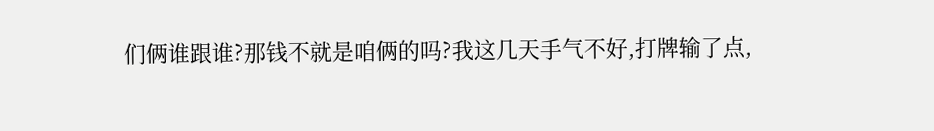们俩谁跟谁?那钱不就是咱俩的吗?我这几天手气不好,打牌输了点,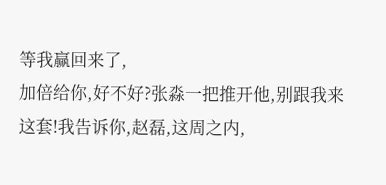等我赢回来了,
加倍给你,好不好?张淼一把推开他,别跟我来这套!我告诉你,赵磊,这周之内,